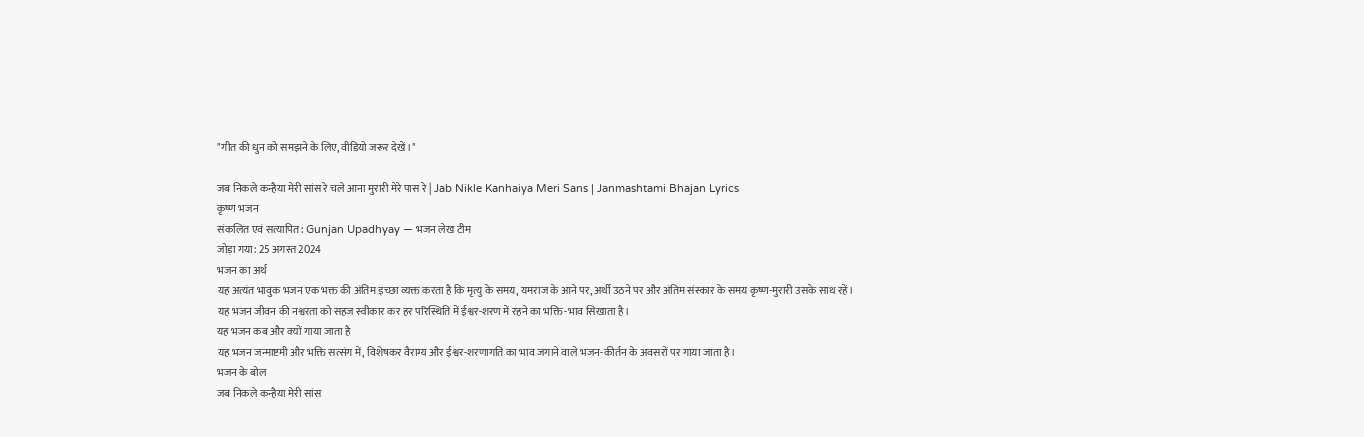"गीत की धुन को समझने के लिए, वीडियो जरूर देखें।"

जब निकले कन्हैया मेरी सांस रे चले आना मुरारी मेरे पास रे | Jab Nikle Kanhaiya Meri Sans | Janmashtami Bhajan Lyrics
कृष्ण भजन
संकलित एवं सत्यापित: Gunjan Upadhyay — भजन लेख टीम
जोड़ा गया: 25 अगस्त 2024
भजन का अर्थ
यह अत्यंत भावुक भजन एक भक्त की अंतिम इच्छा व्यक्त करता है कि मृत्यु के समय, यमराज के आने पर, अर्थी उठने पर और अंतिम संस्कार के समय कृष्ण-मुरारी उसके साथ रहें।
यह भजन जीवन की नश्वरता को सहज स्वीकार कर हर परिस्थिति में ईश्वर-शरण में रहने का भक्ति-भाव सिखाता है।
यह भजन कब और क्यों गाया जाता है
यह भजन जन्माष्टमी और भक्ति सत्संग में, विशेषकर वैराग्य और ईश्वर-शरणागति का भाव जगाने वाले भजन-कीर्तन के अवसरों पर गाया जाता है।
भजन के बोल
जब निकले कन्हैया मेरी सांस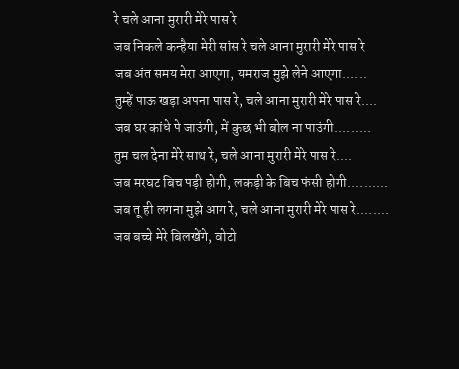रे चले आना मुरारी मेरे पास रे
जब निकले कन्हैया मेरी सांस रे चले आना मुरारी मेरे पास रे
जब अंत समय मेरा आएगा, यमराज मुझे लेने आएगा......
तुम्हें पाऊ खड़ा अपना पास रे, चले आना मुरारी मेरे पास रे....
जब घर कांधे पे जाउंगी, में कुछ भी बोल ना पाउंगी.........
तुम चल देना मेरे साथ रे, चले आना मुरारी मेरे पास रे....
जब मरघट बिच पड़ी होगी, लकड़ी के बिच फंसी होगी..........
जब तू ही लगना मुझे आग रे, चले आना मुरारी मेरे पास रे........
जब बच्चे मेरे बिलखेंगे, वोटो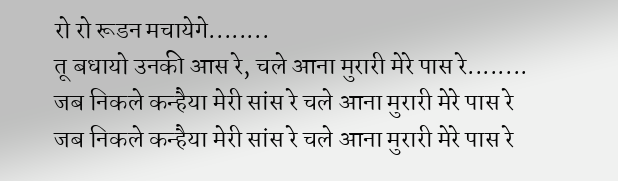रो रो रूडन मचायेगे........
तू बधायो उनकी आस रे, चले आना मुरारी मेरे पास रे........
जब निकले कन्हैया मेरी सांस रे चले आना मुरारी मेरे पास रे
जब निकले कन्हैया मेरी सांस रे चले आना मुरारी मेरे पास रे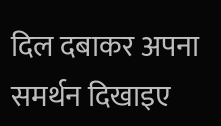दिल दबाकर अपना समर्थन दिखाइए